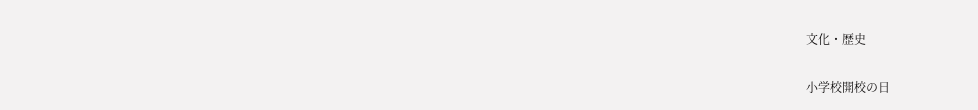文化・歴史

小学校開校の日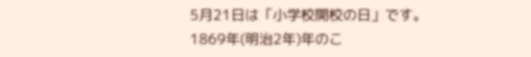5月21日は「小学校開校の日」です。1869年(明治2年)年のこ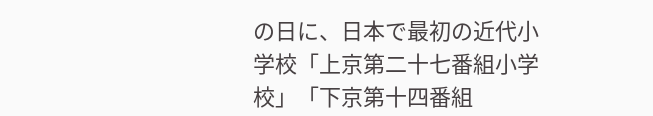の日に、日本で最初の近代小学校「上京第二十七番組小学校」「下京第十四番組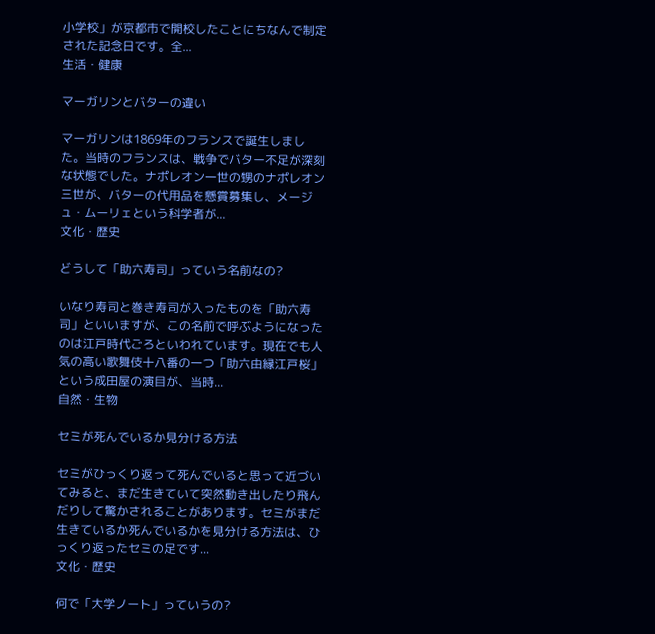小学校」が京都市で開校したことにちなんで制定された記念日です。全...
生活・健康

マーガリンとバターの違い

マーガリンは1869年のフランスで誕生しました。当時のフランスは、戦争でバター不足が深刻な状態でした。ナポレオン一世の甥のナポレオン三世が、バターの代用品を懸賞募集し、メージュ・ムーリェという科学者が...
文化・歴史

どうして「助六寿司」っていう名前なの?

いなり寿司と巻き寿司が入ったものを「助六寿司」といいますが、この名前で呼ぶようになったのは江戸時代ごろといわれています。現在でも人気の高い歌舞伎十八番の一つ「助六由縁江戸桜」という成田屋の演目が、当時...
自然・生物

セミが死んでいるか見分ける方法

セミがひっくり返って死んでいると思って近づいてみると、まだ生きていて突然動き出したり飛んだりして驚かされることがあります。セミがまだ生きているか死んでいるかを見分ける方法は、ひっくり返ったセミの足です...
文化・歴史

何で「大学ノート」っていうの?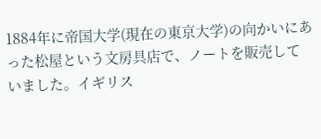1884年に帝国大学(現在の東京大学)の向かいにあった松屋という文房具店で、ノートを販売していました。イギリス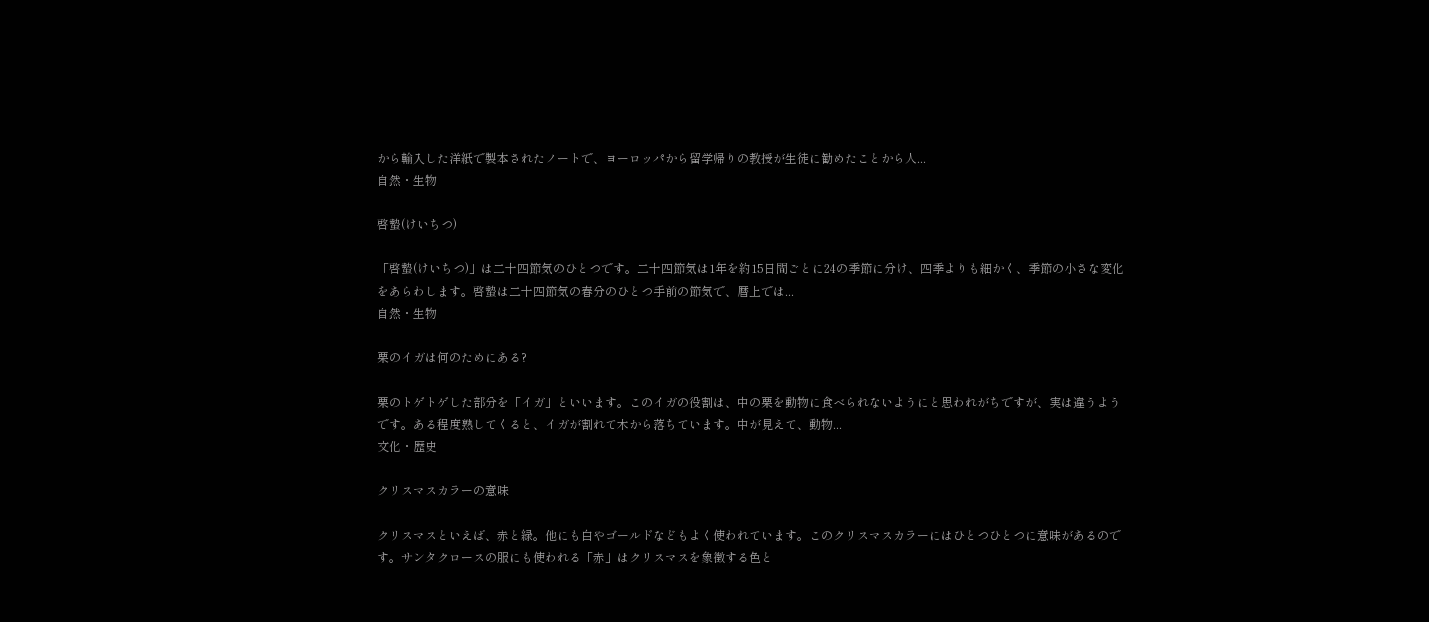から輸入した洋紙で製本されたノートで、ヨーロッパから留学帰りの教授が生徒に勧めたことから人...
自然・生物

啓蟄(けいちつ)

「啓蟄(けいちつ)」は二十四節気のひとつです。二十四節気は1年を約15日間ごとに24の季節に分け、四季よりも細かく、季節の小さな変化をあらわします。啓蟄は二十四節気の春分のひとつ手前の節気で、暦上では...
自然・生物

栗のイガは何のためにある?

栗のトゲトゲした部分を「イガ」といいます。このイガの役割は、中の栗を動物に食べられないようにと思われがちですが、実は違うようです。ある程度熟してくると、イガが割れて木から落ちています。中が見えて、動物...
文化・歴史

クリスマスカラーの意味

クリスマスといえば、赤と緑。他にも白やゴールドなどもよく使われています。このクリスマスカラーにはひとつひとつに意味があるのです。サンタクロースの服にも使われる「赤」はクリスマスを象徴する色と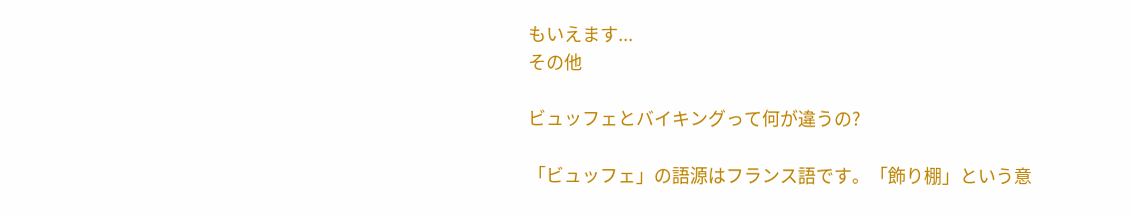もいえます...
その他

ビュッフェとバイキングって何が違うの?

「ビュッフェ」の語源はフランス語です。「飾り棚」という意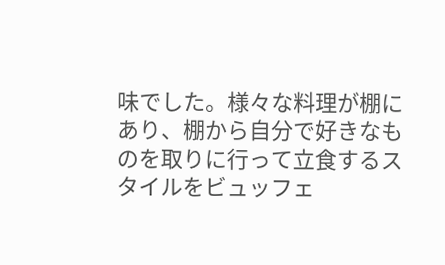味でした。様々な料理が棚にあり、棚から自分で好きなものを取りに行って立食するスタイルをビュッフェ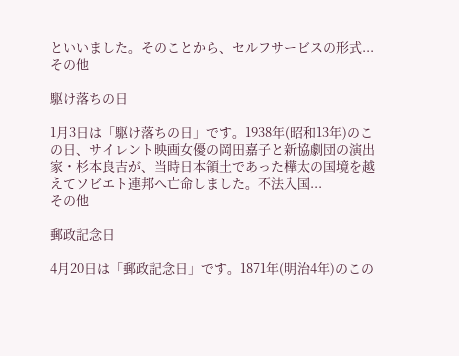といいました。そのことから、セルフサービスの形式...
その他

駆け落ちの日

1月3日は「駆け落ちの日」です。1938年(昭和13年)のこの日、サイレント映画女優の岡田嘉子と新協劇団の演出家・杉本良吉が、当時日本領土であった樺太の国境を越えてソビエト連邦へ亡命しました。不法入国...
その他

郵政記念日

4月20日は「郵政記念日」です。1871年(明治4年)のこの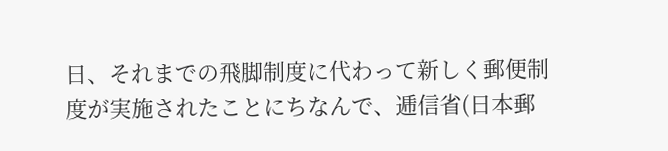日、それまでの飛脚制度に代わって新しく郵便制度が実施されたことにちなんで、逓信省(日本郵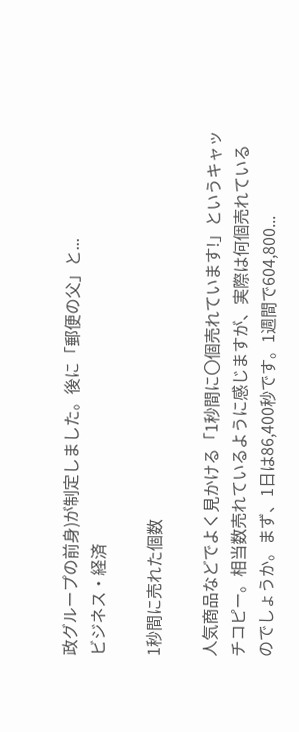政グループの前身)が制定しました。後に「郵便の父」と...
ビジネス・経済

1秒間に売れた個数

人気商品などでよく見かける「1秒間に〇個売れています!」というキャッチコピー。相当数売れているように感じますが、実際は何個売れているのでしょうか。まず、1日は86,400秒です。1週間で604,800...